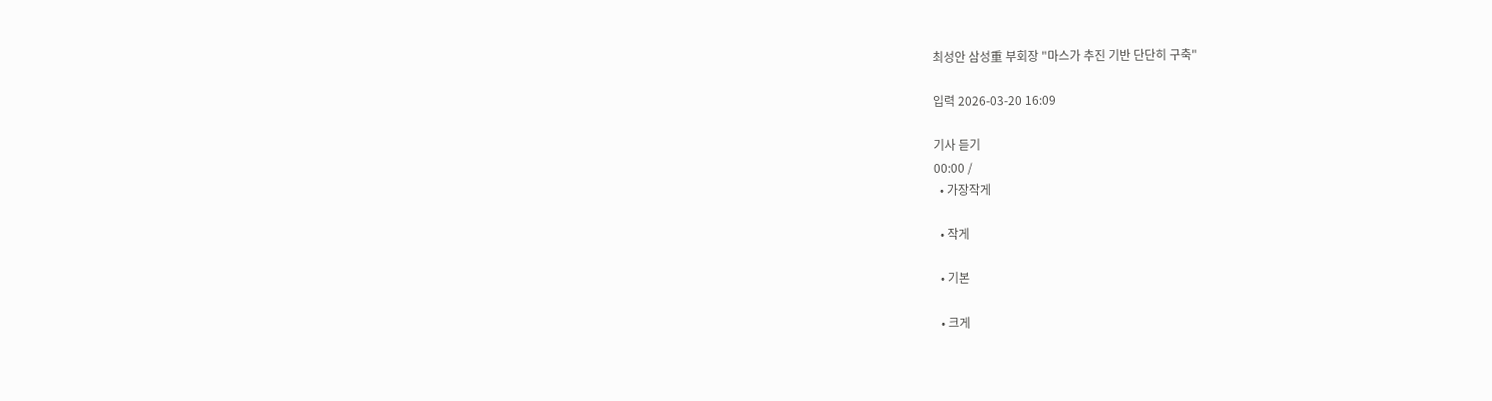최성안 삼성重 부회장 "마스가 추진 기반 단단히 구축"

입력 2026-03-20 16:09

기사 듣기
00:00 /
  • 가장작게

  • 작게

  • 기본

  • 크게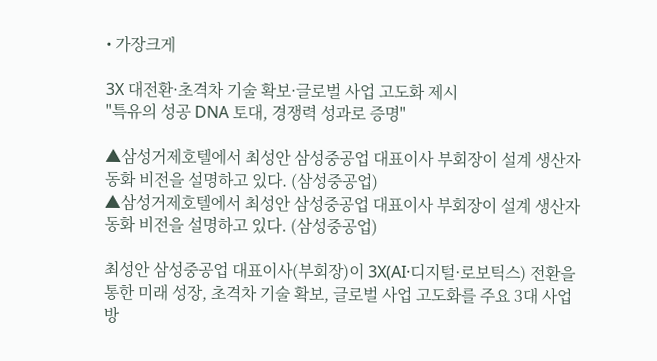• 가장크게

3X 대전환·초격차 기술 확보·글로벌 사업 고도화 제시
"특유의 성공 DNA 토대, 경쟁력 성과로 증명"

▲삼성거제호텔에서 최성안 삼성중공업 대표이사 부회장이 설계 생산자동화 비전을 설명하고 있다. (삼성중공업)
▲삼성거제호텔에서 최성안 삼성중공업 대표이사 부회장이 설계 생산자동화 비전을 설명하고 있다. (삼성중공업)

최성안 삼성중공업 대표이사(부회장)이 3X(AI·디지털·로보틱스) 전환을 통한 미래 성장, 초격차 기술 확보, 글로벌 사업 고도화를 주요 3대 사업 방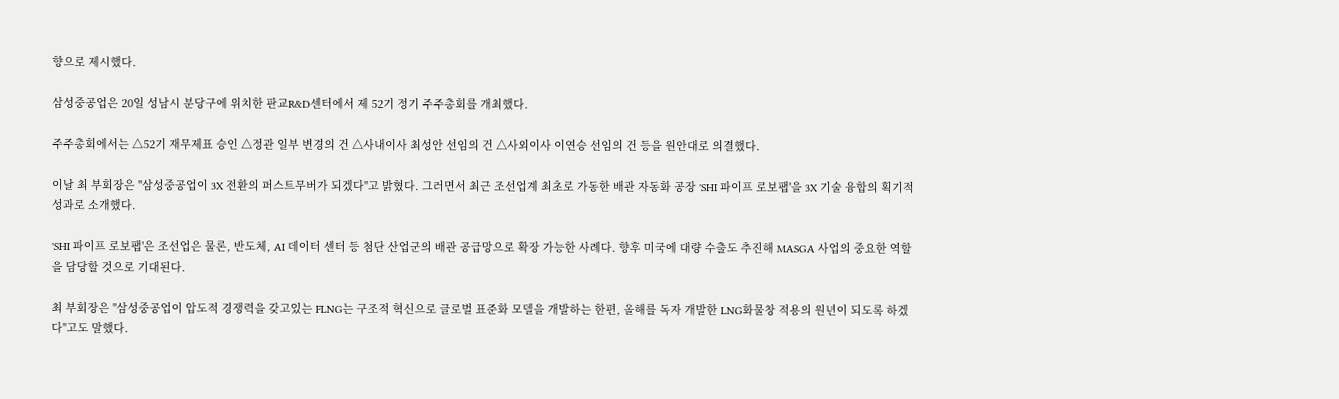향으로 제시했다.

삼성중공업은 20일 성남시 분당구에 위치한 판교R&D센터에서 제 52기 정기 주주총회를 개최했다.

주주총회에서는 △52기 재무제표 승인 △정관 일부 변경의 건 △사내이사 최성안 선임의 건 △사외이사 이연승 선임의 건 등을 원안대로 의결했다.

이날 최 부회장은 "삼성중공업이 3X 전환의 퍼스트무버가 되겠다"고 밝혔다. 그러면서 최근 조선업계 최초로 가동한 배관 자동화 공장 'SHI 파이프 로보팹'을 3X 기술 융합의 획기적 성과로 소개했다.

'SHI 파이프 로보팹'은 조선업은 물론, 반도체, AI 데이터 센터 등 첨단 산업군의 배관 공급망으로 확장 가능한 사례다. 향후 미국에 대량 수출도 추진해 MASGA 사업의 중요한 역할을 담당할 것으로 기대된다.

최 부회장은 "삼성중공업이 압도적 경쟁력을 갖고있는 FLNG는 구조적 혁신으로 글로벌 표준화 모델을 개발하는 한편, 올해를 독자 개발한 LNG화물창 적용의 원년이 되도록 하겠다"고도 말했다.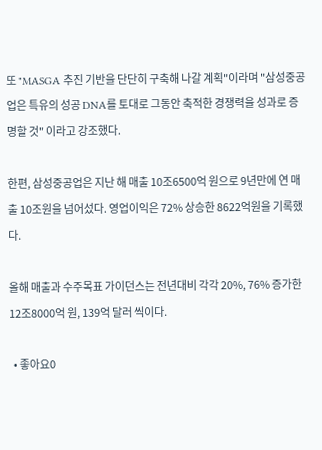또 "MASGA 추진 기반을 단단히 구축해 나갈 계획"이라며 "삼성중공업은 특유의 성공 DNA를 토대로 그동안 축적한 경쟁력을 성과로 증명할 것" 이라고 강조했다.

한편, 삼성중공업은 지난 해 매출 10조6500억 원으로 9년만에 연 매출 10조원을 넘어섰다. 영업이익은 72% 상승한 8622억원을 기록했다.

올해 매출과 수주목표 가이던스는 전년대비 각각 20%, 76% 증가한 12조8000억 원, 139억 달러 씩이다.

  • 좋아요0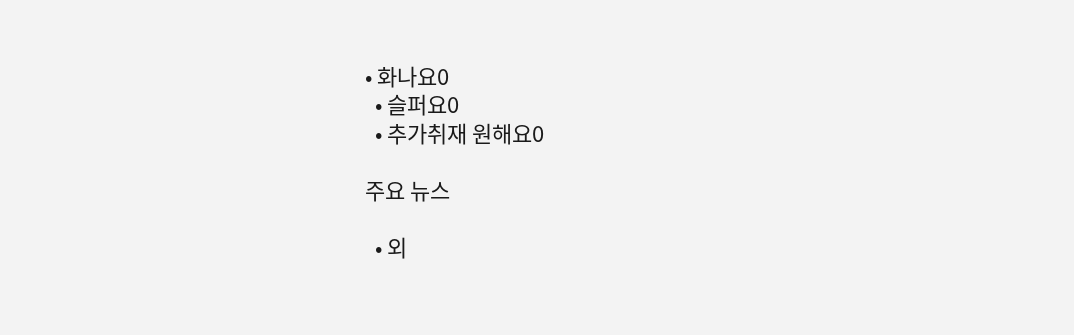• 화나요0
  • 슬퍼요0
  • 추가취재 원해요0

주요 뉴스

  • 외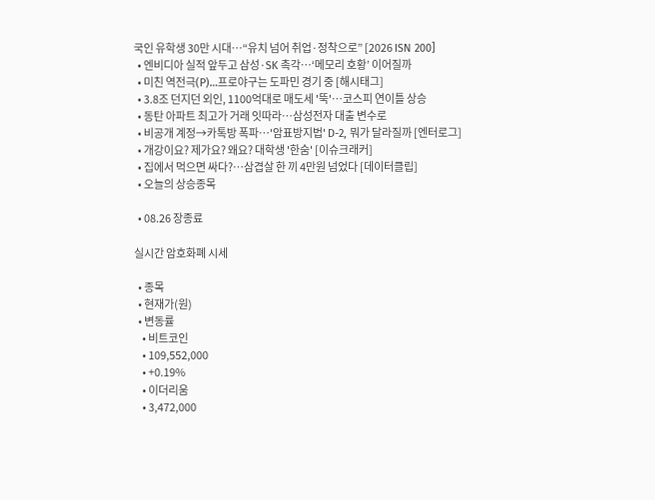국인 유학생 30만 시대…“유치 넘어 취업·정착으로” [2026 ISN 200]
  • 엔비디아 실적 앞두고 삼성·SK 촉각…‘메모리 호황’ 이어질까
  • 미친 역전극(P)…프로야구는 도파민 경기 중 [해시태그]
  • 3.8조 던지던 외인, 1100억대로 매도세 '뚝'…코스피 연이틀 상승
  • 동탄 아파트 최고가 거래 잇따라⋯삼성전자 대출 변수로
  • 비공개 계정→카톡방 폭파⋯'암표방지법' D-2, 뭐가 달라질까 [엔터로그]
  • 개강이요? 제가요? 왜요? 대학생 '한숨' [이슈크래커]
  • 집에서 먹으면 싸다?…삼겹살 한 끼 4만원 넘었다 [데이터클립]
  • 오늘의 상승종목

  • 08.26 장종료

실시간 암호화폐 시세

  • 종목
  • 현재가(원)
  • 변동률
    • 비트코인
    • 109,552,000
    • +0.19%
    • 이더리움
    • 3,472,000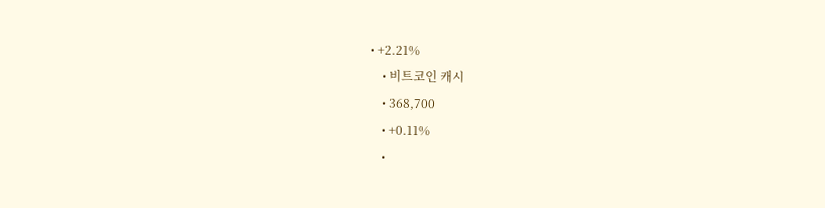• +2.21%
    • 비트코인 캐시
    • 368,700
    • +0.11%
    •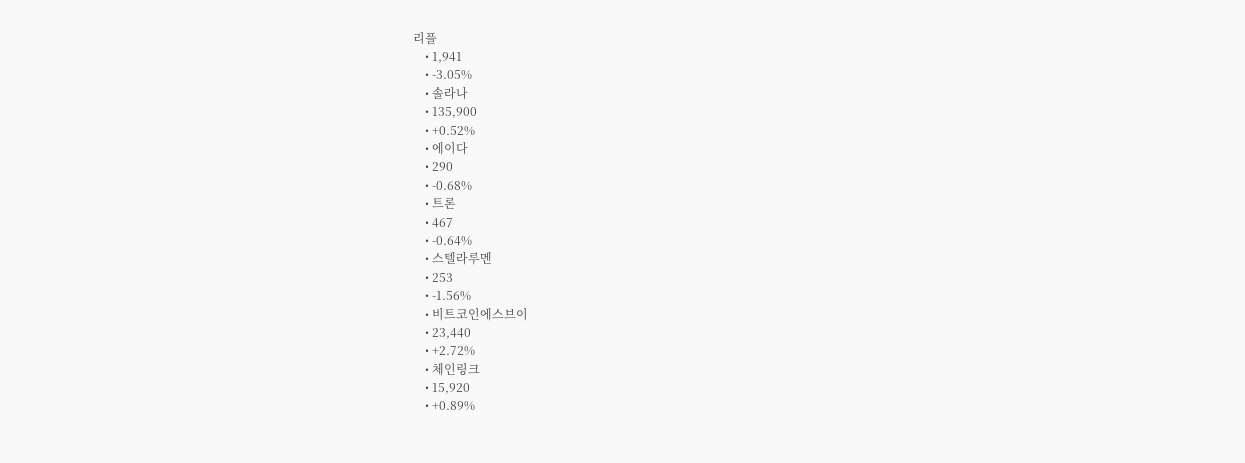리플
    • 1,941
    • -3.05%
    • 솔라나
    • 135,900
    • +0.52%
    • 에이다
    • 290
    • -0.68%
    • 트론
    • 467
    • -0.64%
    • 스텔라루멘
    • 253
    • -1.56%
    • 비트코인에스브이
    • 23,440
    • +2.72%
    • 체인링크
    • 15,920
    • +0.89%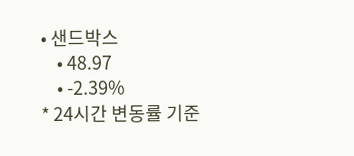• 샌드박스
    • 48.97
    • -2.39%
* 24시간 변동률 기준